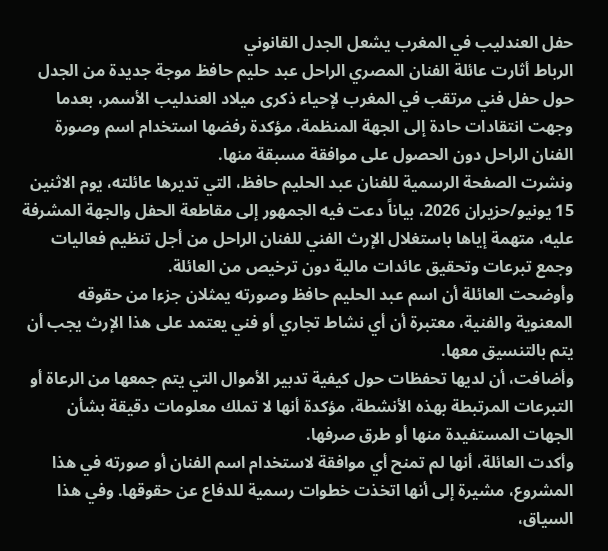حفل العندليب في المغرب يشعل الجدل القانوني
الرباط أثارت عائلة الفنان المصري الراحل عبد حليم حافظ موجة جديدة من الجدل حول حفل فني مرتقب في المغرب لإحياء ذكرى ميلاد العندليب الأسمر، بعدما وجهت انتقادات حادة إلى الجهة المنظمة، مؤكدة رفضها استخدام اسم وصورة الفنان الراحل دون الحصول على موافقة مسبقة منها.
ونشرت الصفحة الرسمية للفنان عبد الحليم حافظ، التي تديرها عائلته، يوم الاثنين 15 يونيو/حزيران 2026، بياناً دعت فيه الجمهور إلى مقاطعة الحفل والجهة المشرفة عليه، متهمة إياها باستغلال الإرث الفني للفنان الراحل من أجل تنظيم فعاليات وجمع تبرعات وتحقيق عائدات مالية دون ترخيص من العائلة.
وأوضحت العائلة أن اسم عبد الحليم حافظ وصورته يمثلان جزءا من حقوقه المعنوية والفنية، معتبرة أن أي نشاط تجاري أو فني يعتمد على هذا الإرث يجب أن يتم بالتنسيق معها.
وأضافت، أن لديها تحفظات حول كيفية تدبير الأموال التي يتم جمعها من الرعاة أو التبرعات المرتبطة بهذه الأنشطة، مؤكدة أنها لا تملك معلومات دقيقة بشأن الجهات المستفيدة منها أو طرق صرفها.
وأكدت العائلة، أنها لم تمنح أي موافقة لاستخدام اسم الفنان أو صورته في هذا المشروع، مشيرة إلى أنها اتخذت خطوات رسمية للدفاع عن حقوقها. وفي هذا السياق،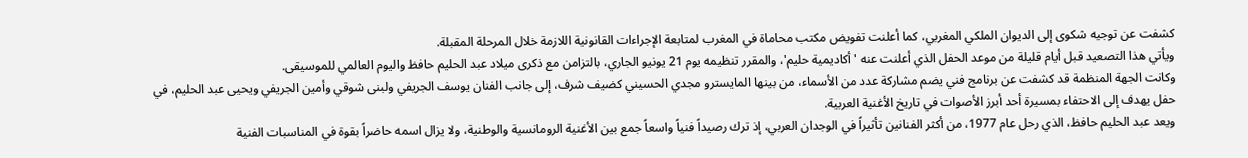كشفت عن توجيه شكوى إلى الديوان الملكي المغربي، كما أعلنت تفويض مكتب محاماة في المغرب لمتابعة الإجراءات القانونية اللازمة خلال المرحلة المقبلة.
ويأتي هذا التصعيد قبل أيام قليلة من موعد الحفل الذي أعلنت عنه 'أكاديمية حليم'، والمقرر تنظيمه يوم 21 يونيو الجاري، بالتزامن مع ذكرى ميلاد عبد الحليم حافظ واليوم العالمي للموسيقى.
وكانت الجهة المنظمة قد كشفت عن برنامج فني يضم مشاركة عدد من الأسماء، من بينها المايسترو مجدي الحسيني كضيف شرف، إلى جانب الفنان يوسف الجريفي ولبنى شوقي وأمين الجريفي ويحيى عبد الحليم، في حفل يهدف إلى الاحتفاء بمسيرة أحد أبرز الأصوات في تاريخ الأغنية العربية.
ويعد عبد الحليم حافظ، الذي رحل عام 1977، من أكثر الفنانين تأثيراً في الوجدان العربي، إذ ترك رصيداً فنياً واسعاً جمع بين الأغنية الرومانسية والوطنية، ولا يزال اسمه حاضراً بقوة في المناسبات الفنية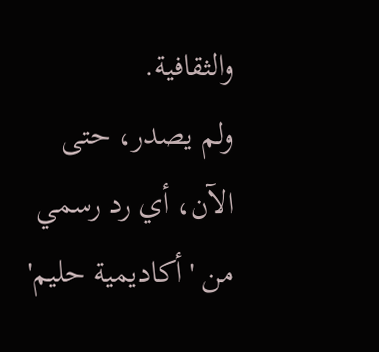والثقافية.
ولم يصدر، حتى الآن، أي رد رسمي من 'أكاديمية حليم'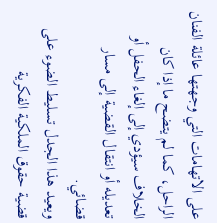على الاتهامات التي وجهتها عائلة الفنان الراحل، كما لم يتضح ما إذا كان الخلاف سيؤدي إلى إلغاء الحفل أو تعديله أو انتقال القضية إلى مسار قضائي.
ويعيد هذا الجدل تسليط الضوء على قضية حقوق الملكية الفكرية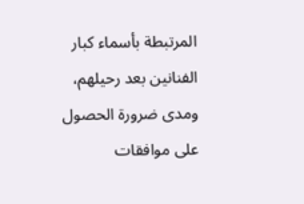المرتبطة بأسماء كبار الفنانين بعد رحيلهم، ومدى ضرورة الحصول على موافقات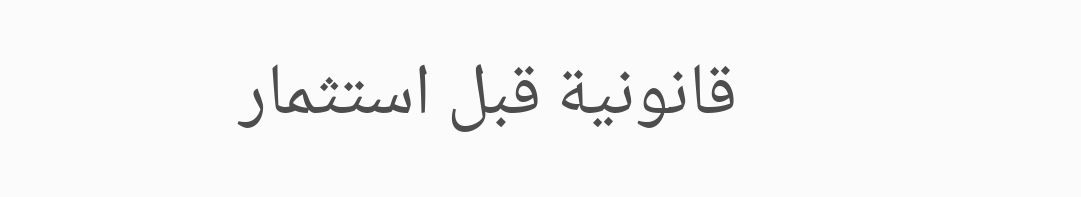قانونية قبل استثمار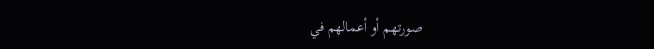صورتهم أو أعمالهم في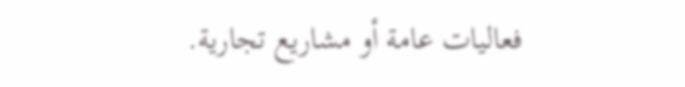فعاليات عامة أو مشاريع تجارية.